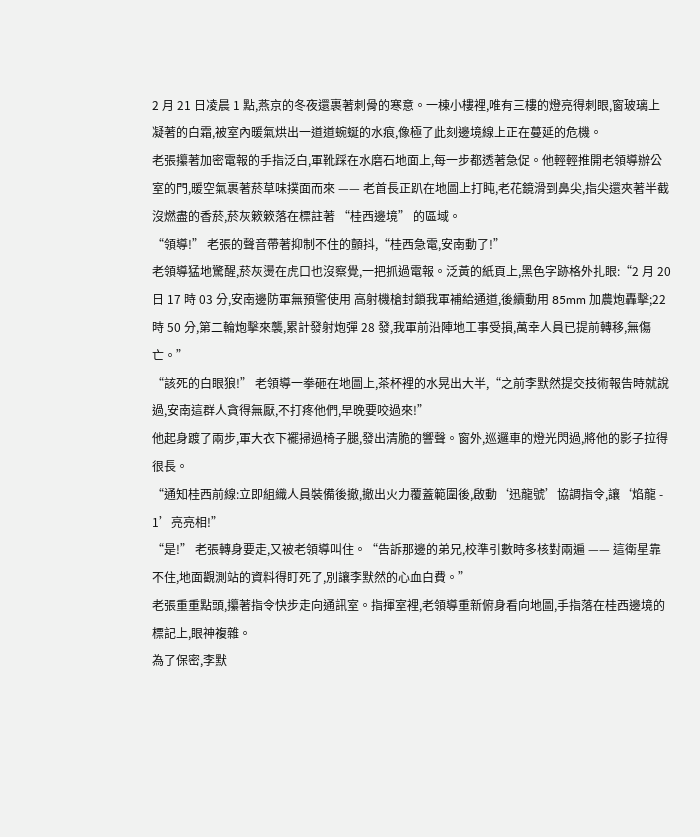2 月 21 日凌晨 1 點,燕京的冬夜還裹著刺骨的寒意。一棟小樓裡,唯有三樓的燈亮得刺眼,窗玻璃上凝著的白霜,被室內暖氣烘出一道道蜿蜒的水痕,像極了此刻邊境線上正在蔓延的危機。
老張攥著加密電報的手指泛白,軍靴踩在水磨石地面上,每一步都透著急促。他輕輕推開老領導辦公室的門,暖空氣裹著菸草味撲面而來 —— 老首長正趴在地圖上打盹,老花鏡滑到鼻尖,指尖還夾著半截沒燃盡的香菸,菸灰簌簌落在標註著 “桂西邊境” 的區域。
“領導!” 老張的聲音帶著抑制不住的顫抖,“桂西急電,安南動了!”
老領導猛地驚醒,菸灰燙在虎口也沒察覺,一把抓過電報。泛黃的紙頁上,黑色字跡格外扎眼:“2 月 20 日 17 時 03 分,安南邊防軍無預警使用 高射機槍封鎖我軍補給通道,後續動用 85mm 加農炮轟擊;22 時 50 分,第二輪炮擊來襲,累計發射炮彈 28 發,我軍前沿陣地工事受損,萬幸人員已提前轉移,無傷亡。”
“該死的白眼狼!” 老領導一拳砸在地圖上,茶杯裡的水晃出大半,“之前李默然提交技術報告時就說過,安南這群人貪得無厭,不打疼他們,早晚要咬過來!”
他起身踱了兩步,軍大衣下襬掃過椅子腿,發出清脆的響聲。窗外,巡邏車的燈光閃過,將他的影子拉得很長。
“通知桂西前線:立即組織人員裝備後撤,撤出火力覆蓋範圍後,啟動‘迅龍號’協調指令,讓‘焰龍 - 1’亮亮相!”
“是!” 老張轉身要走,又被老領導叫住。“告訴那邊的弟兄,校準引數時多核對兩遍 —— 這衛星靠不住,地面觀測站的資料得盯死了,別讓李默然的心血白費。”
老張重重點頭,攥著指令快步走向通訊室。指揮室裡,老領導重新俯身看向地圖,手指落在桂西邊境的標記上,眼神複雜。
為了保密,李默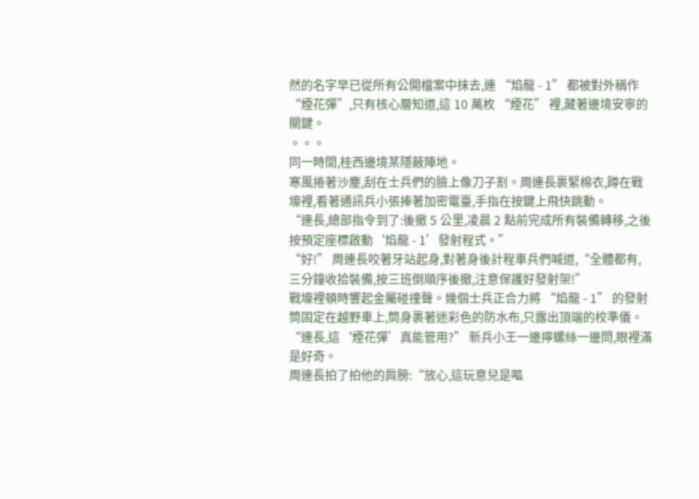然的名字早已從所有公開檔案中抹去,連 “焰龍 - 1” 都被對外稱作 “煙花彈”,只有核心層知道,這 10 萬枚 “煙花” 裡,藏著邊境安寧的關鍵。
。。。
同一時間,桂西邊境某隱蔽陣地。
寒風捲著沙塵,刮在士兵們的臉上像刀子割。周連長裹緊棉衣,蹲在戰壕裡,看著通訊兵小張捧著加密電臺,手指在按鍵上飛快跳動。
“連長,總部指令到了:後撤 5 公里,凌晨 2 點前完成所有裝備轉移,之後按預定座標啟動‘焰龍 - 1’發射程式。”
“好!” 周連長咬著牙站起身,對著身後計程車兵們喊道,“全體都有,三分鐘收拾裝備,按三班倒順序後撤,注意保護好發射架!”
戰壕裡頓時響起金屬碰撞聲。幾個士兵正合力將 “焰龍 - 1” 的發射筒固定在越野車上,筒身裹著迷彩色的防水布,只露出頂端的校準儀。“連長,這‘煙花彈’真能管用?” 新兵小王一邊擰螺絲一邊問,眼裡滿是好奇。
周連長拍了拍他的肩膀:“放心,這玩意兒是嘔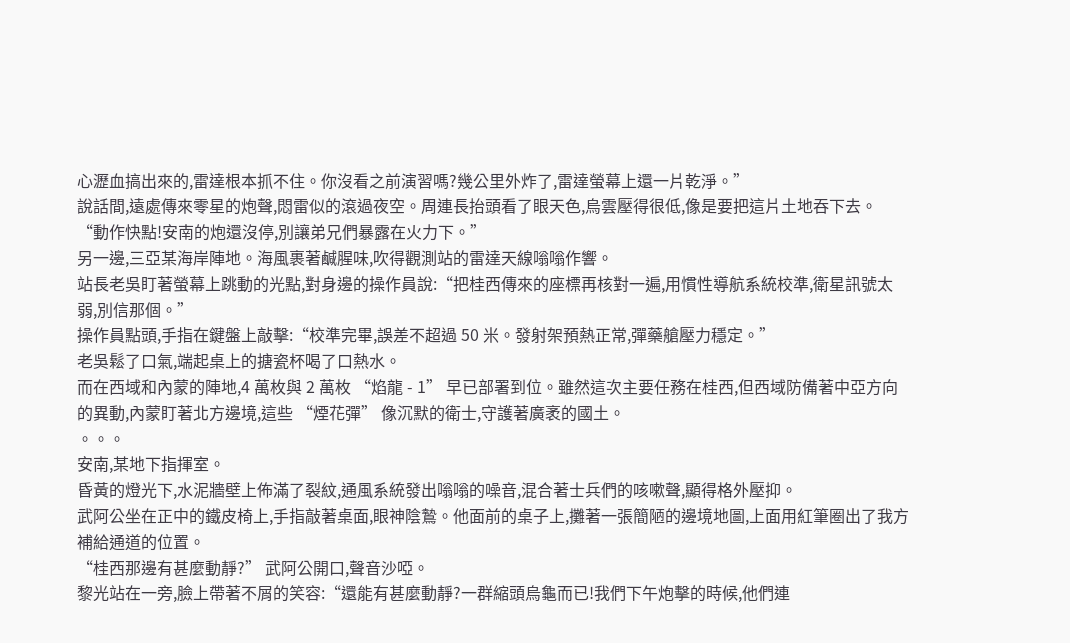心瀝血搞出來的,雷達根本抓不住。你沒看之前演習嗎?幾公里外炸了,雷達螢幕上還一片乾淨。”
說話間,遠處傳來零星的炮聲,悶雷似的滾過夜空。周連長抬頭看了眼天色,烏雲壓得很低,像是要把這片土地吞下去。
“動作快點!安南的炮還沒停,別讓弟兄們暴露在火力下。”
另一邊,三亞某海岸陣地。海風裹著鹹腥味,吹得觀測站的雷達天線嗡嗡作響。
站長老吳盯著螢幕上跳動的光點,對身邊的操作員說:“把桂西傳來的座標再核對一遍,用慣性導航系統校準,衛星訊號太弱,別信那個。”
操作員點頭,手指在鍵盤上敲擊:“校準完畢,誤差不超過 50 米。發射架預熱正常,彈藥艙壓力穩定。”
老吳鬆了口氣,端起桌上的搪瓷杯喝了口熱水。
而在西域和內蒙的陣地,4 萬枚與 2 萬枚 “焰龍 - 1” 早已部署到位。雖然這次主要任務在桂西,但西域防備著中亞方向的異動,內蒙盯著北方邊境,這些 “煙花彈” 像沉默的衛士,守護著廣袤的國土。
。。。
安南,某地下指揮室。
昏黃的燈光下,水泥牆壁上佈滿了裂紋,通風系統發出嗡嗡的噪音,混合著士兵們的咳嗽聲,顯得格外壓抑。
武阿公坐在正中的鐵皮椅上,手指敲著桌面,眼神陰鷙。他面前的桌子上,攤著一張簡陋的邊境地圖,上面用紅筆圈出了我方補給通道的位置。
“桂西那邊有甚麼動靜?” 武阿公開口,聲音沙啞。
黎光站在一旁,臉上帶著不屑的笑容:“還能有甚麼動靜?一群縮頭烏龜而已!我們下午炮擊的時候,他們連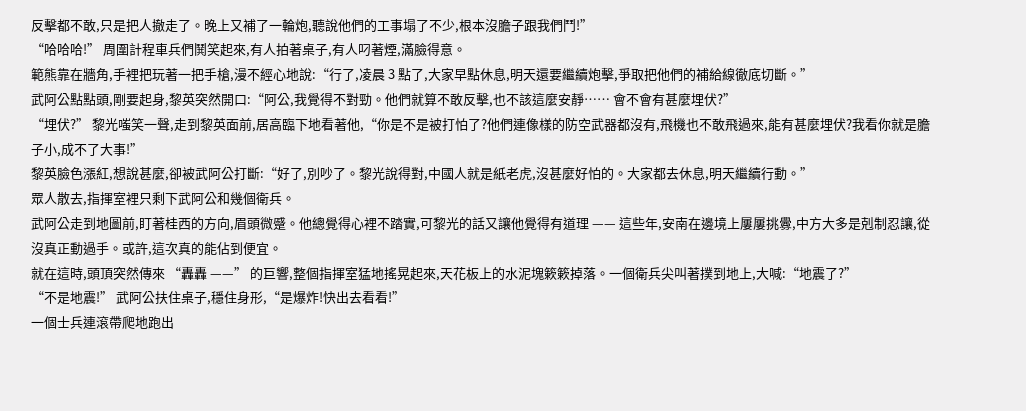反擊都不敢,只是把人撤走了。晚上又補了一輪炮,聽說他們的工事塌了不少,根本沒膽子跟我們鬥!”
“哈哈哈!” 周圍計程車兵們鬨笑起來,有人拍著桌子,有人叼著煙,滿臉得意。
範熊靠在牆角,手裡把玩著一把手槍,漫不經心地說:“行了,凌晨 3 點了,大家早點休息,明天還要繼續炮擊,爭取把他們的補給線徹底切斷。”
武阿公點點頭,剛要起身,黎英突然開口:“阿公,我覺得不對勁。他們就算不敢反擊,也不該這麼安靜…… 會不會有甚麼埋伏?”
“埋伏?” 黎光嗤笑一聲,走到黎英面前,居高臨下地看著他,“你是不是被打怕了?他們連像樣的防空武器都沒有,飛機也不敢飛過來,能有甚麼埋伏?我看你就是膽子小,成不了大事!”
黎英臉色漲紅,想說甚麼,卻被武阿公打斷:“好了,別吵了。黎光說得對,中國人就是紙老虎,沒甚麼好怕的。大家都去休息,明天繼續行動。”
眾人散去,指揮室裡只剩下武阿公和幾個衛兵。
武阿公走到地圖前,盯著桂西的方向,眉頭微蹙。他總覺得心裡不踏實,可黎光的話又讓他覺得有道理 —— 這些年,安南在邊境上屢屢挑釁,中方大多是剋制忍讓,從沒真正動過手。或許,這次真的能佔到便宜。
就在這時,頭頂突然傳來 “轟轟 ——” 的巨響,整個指揮室猛地搖晃起來,天花板上的水泥塊簌簌掉落。一個衛兵尖叫著撲到地上,大喊:“地震了?”
“不是地震!” 武阿公扶住桌子,穩住身形,“是爆炸!快出去看看!”
一個士兵連滾帶爬地跑出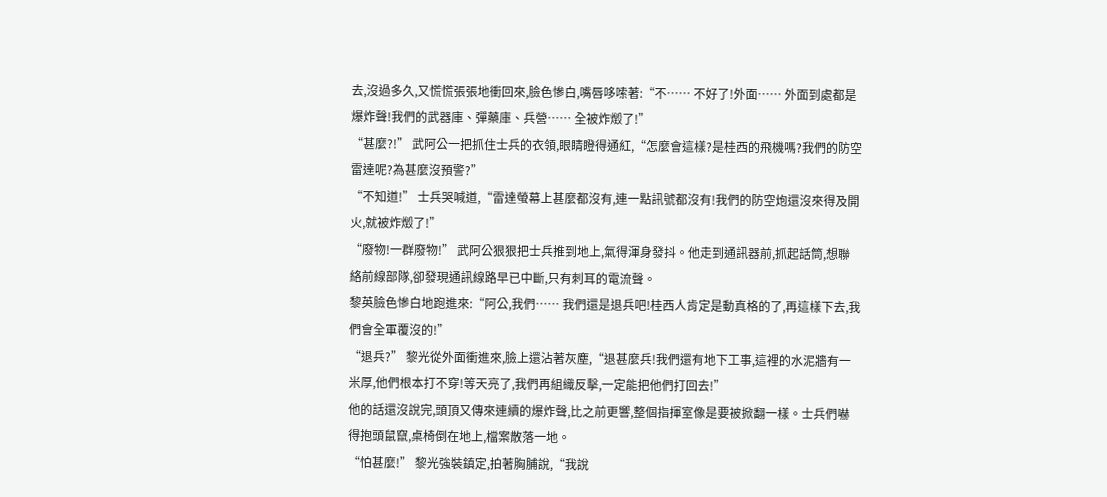去,沒過多久,又慌慌張張地衝回來,臉色慘白,嘴唇哆嗦著:“不…… 不好了!外面…… 外面到處都是爆炸聲!我們的武器庫、彈藥庫、兵營…… 全被炸燬了!”
“甚麼?!” 武阿公一把抓住士兵的衣領,眼睛瞪得通紅,“怎麼會這樣?是桂西的飛機嗎?我們的防空雷達呢?為甚麼沒預警?”
“不知道!” 士兵哭喊道,“雷達螢幕上甚麼都沒有,連一點訊號都沒有!我們的防空炮還沒來得及開火,就被炸燬了!”
“廢物!一群廢物!” 武阿公狠狠把士兵推到地上,氣得渾身發抖。他走到通訊器前,抓起話筒,想聯絡前線部隊,卻發現通訊線路早已中斷,只有刺耳的電流聲。
黎英臉色慘白地跑進來:“阿公,我們…… 我們還是退兵吧!桂西人肯定是動真格的了,再這樣下去,我們會全軍覆沒的!”
“退兵?” 黎光從外面衝進來,臉上還沾著灰塵,“退甚麼兵!我們還有地下工事,這裡的水泥牆有一米厚,他們根本打不穿!等天亮了,我們再組織反擊,一定能把他們打回去!”
他的話還沒說完,頭頂又傳來連續的爆炸聲,比之前更響,整個指揮室像是要被掀翻一樣。士兵們嚇得抱頭鼠竄,桌椅倒在地上,檔案散落一地。
“怕甚麼!” 黎光強裝鎮定,拍著胸脯說,“我說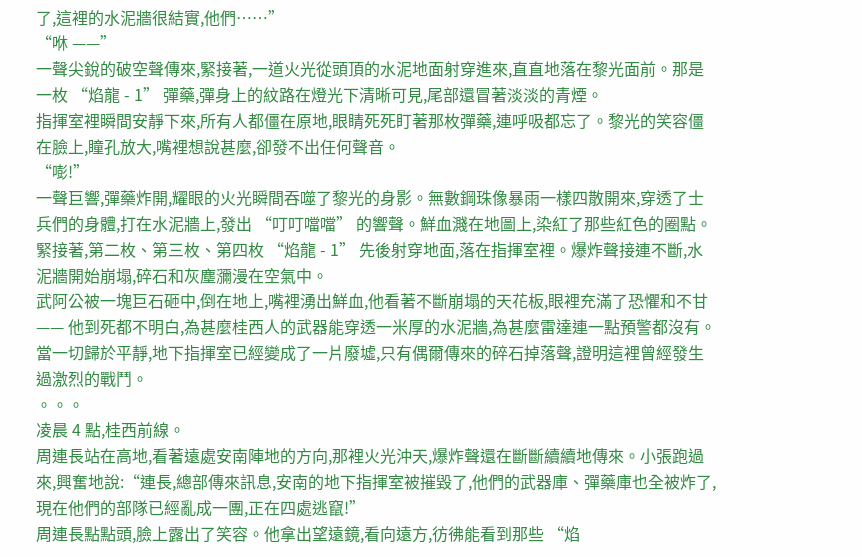了,這裡的水泥牆很結實,他們……”
“咻 ——”
一聲尖銳的破空聲傳來,緊接著,一道火光從頭頂的水泥地面射穿進來,直直地落在黎光面前。那是一枚 “焰龍 - 1” 彈藥,彈身上的紋路在燈光下清晰可見,尾部還冒著淡淡的青煙。
指揮室裡瞬間安靜下來,所有人都僵在原地,眼睛死死盯著那枚彈藥,連呼吸都忘了。黎光的笑容僵在臉上,瞳孔放大,嘴裡想說甚麼,卻發不出任何聲音。
“嘭!”
一聲巨響,彈藥炸開,耀眼的火光瞬間吞噬了黎光的身影。無數鋼珠像暴雨一樣四散開來,穿透了士兵們的身體,打在水泥牆上,發出 “叮叮噹噹” 的響聲。鮮血濺在地圖上,染紅了那些紅色的圈點。
緊接著,第二枚、第三枚、第四枚 “焰龍 - 1” 先後射穿地面,落在指揮室裡。爆炸聲接連不斷,水泥牆開始崩塌,碎石和灰塵瀰漫在空氣中。
武阿公被一塊巨石砸中,倒在地上,嘴裡湧出鮮血,他看著不斷崩塌的天花板,眼裡充滿了恐懼和不甘 —— 他到死都不明白,為甚麼桂西人的武器能穿透一米厚的水泥牆,為甚麼雷達連一點預警都沒有。
當一切歸於平靜,地下指揮室已經變成了一片廢墟,只有偶爾傳來的碎石掉落聲,證明這裡曾經發生過激烈的戰鬥。
。。。
凌晨 4 點,桂西前線。
周連長站在高地,看著遠處安南陣地的方向,那裡火光沖天,爆炸聲還在斷斷續續地傳來。小張跑過來,興奮地說:“連長,總部傳來訊息,安南的地下指揮室被摧毀了,他們的武器庫、彈藥庫也全被炸了,現在他們的部隊已經亂成一團,正在四處逃竄!”
周連長點點頭,臉上露出了笑容。他拿出望遠鏡,看向遠方,彷彿能看到那些 “焰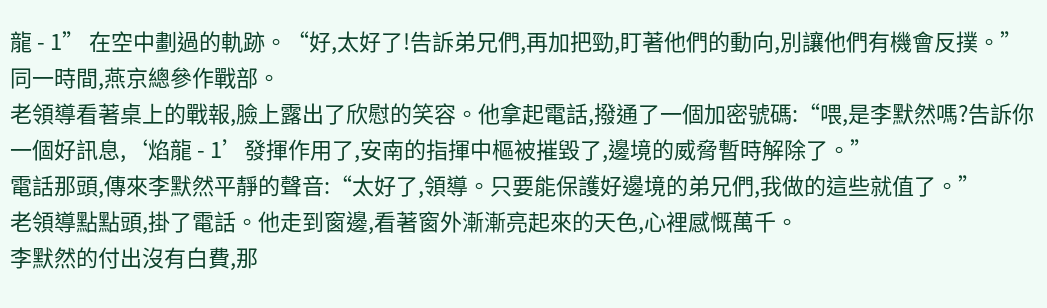龍 - 1” 在空中劃過的軌跡。“好,太好了!告訴弟兄們,再加把勁,盯著他們的動向,別讓他們有機會反撲。”
同一時間,燕京總參作戰部。
老領導看著桌上的戰報,臉上露出了欣慰的笑容。他拿起電話,撥通了一個加密號碼:“喂,是李默然嗎?告訴你一個好訊息,‘焰龍 - 1’發揮作用了,安南的指揮中樞被摧毀了,邊境的威脅暫時解除了。”
電話那頭,傳來李默然平靜的聲音:“太好了,領導。只要能保護好邊境的弟兄們,我做的這些就值了。”
老領導點點頭,掛了電話。他走到窗邊,看著窗外漸漸亮起來的天色,心裡感慨萬千。
李默然的付出沒有白費,那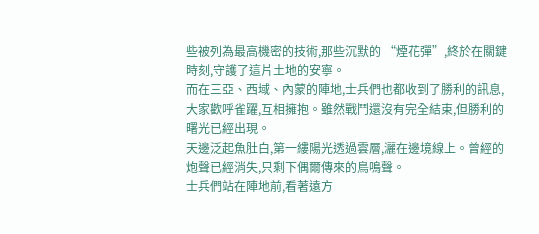些被列為最高機密的技術,那些沉默的 “煙花彈”,終於在關鍵時刻,守護了這片土地的安寧。
而在三亞、西域、內蒙的陣地,士兵們也都收到了勝利的訊息,大家歡呼雀躍,互相擁抱。雖然戰鬥還沒有完全結束,但勝利的曙光已經出現。
天邊泛起魚肚白,第一縷陽光透過雲層,灑在邊境線上。曾經的炮聲已經消失,只剩下偶爾傳來的鳥鳴聲。
士兵們站在陣地前,看著遠方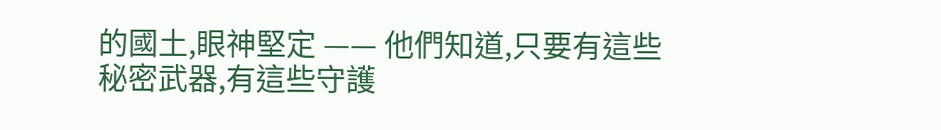的國土,眼神堅定 —— 他們知道,只要有這些秘密武器,有這些守護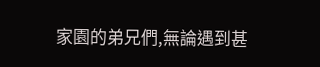家園的弟兄們,無論遇到甚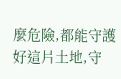麼危險,都能守護好這片土地,守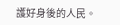護好身後的人民。